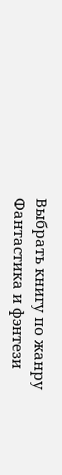Выбрать книгу по жанру
Фантастика и фэнтези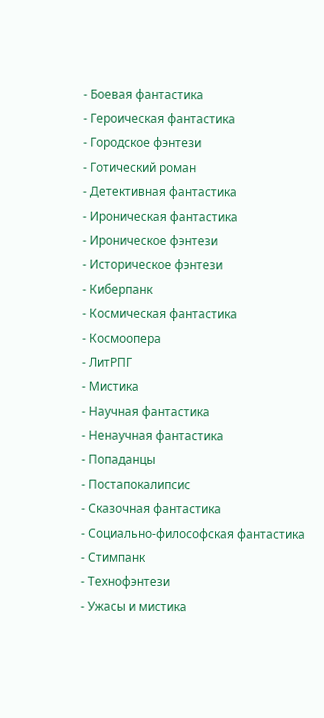- Боевая фантастика
- Героическая фантастика
- Городское фэнтези
- Готический роман
- Детективная фантастика
- Ироническая фантастика
- Ироническое фэнтези
- Историческое фэнтези
- Киберпанк
- Космическая фантастика
- Космоопера
- ЛитРПГ
- Мистика
- Научная фантастика
- Ненаучная фантастика
- Попаданцы
- Постапокалипсис
- Сказочная фантастика
- Социально-философская фантастика
- Стимпанк
- Технофэнтези
- Ужасы и мистика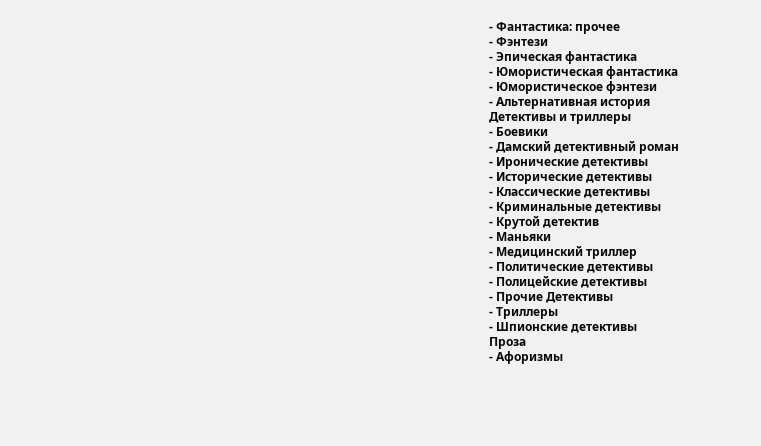- Фантастика: прочее
- Фэнтези
- Эпическая фантастика
- Юмористическая фантастика
- Юмористическое фэнтези
- Альтернативная история
Детективы и триллеры
- Боевики
- Дамский детективный роман
- Иронические детективы
- Исторические детективы
- Классические детективы
- Криминальные детективы
- Крутой детектив
- Маньяки
- Медицинский триллер
- Политические детективы
- Полицейские детективы
- Прочие Детективы
- Триллеры
- Шпионские детективы
Проза
- Афоризмы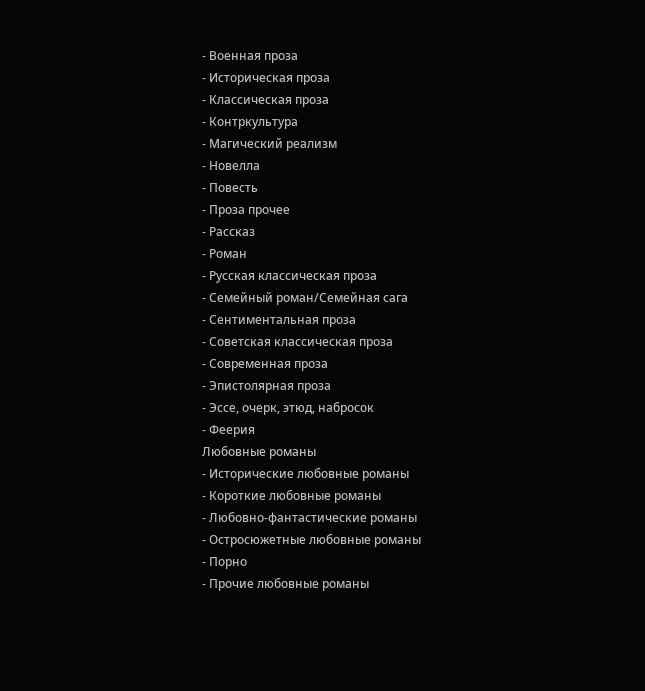- Военная проза
- Историческая проза
- Классическая проза
- Контркультура
- Магический реализм
- Новелла
- Повесть
- Проза прочее
- Рассказ
- Роман
- Русская классическая проза
- Семейный роман/Семейная сага
- Сентиментальная проза
- Советская классическая проза
- Современная проза
- Эпистолярная проза
- Эссе, очерк, этюд, набросок
- Феерия
Любовные романы
- Исторические любовные романы
- Короткие любовные романы
- Любовно-фантастические романы
- Остросюжетные любовные романы
- Порно
- Прочие любовные романы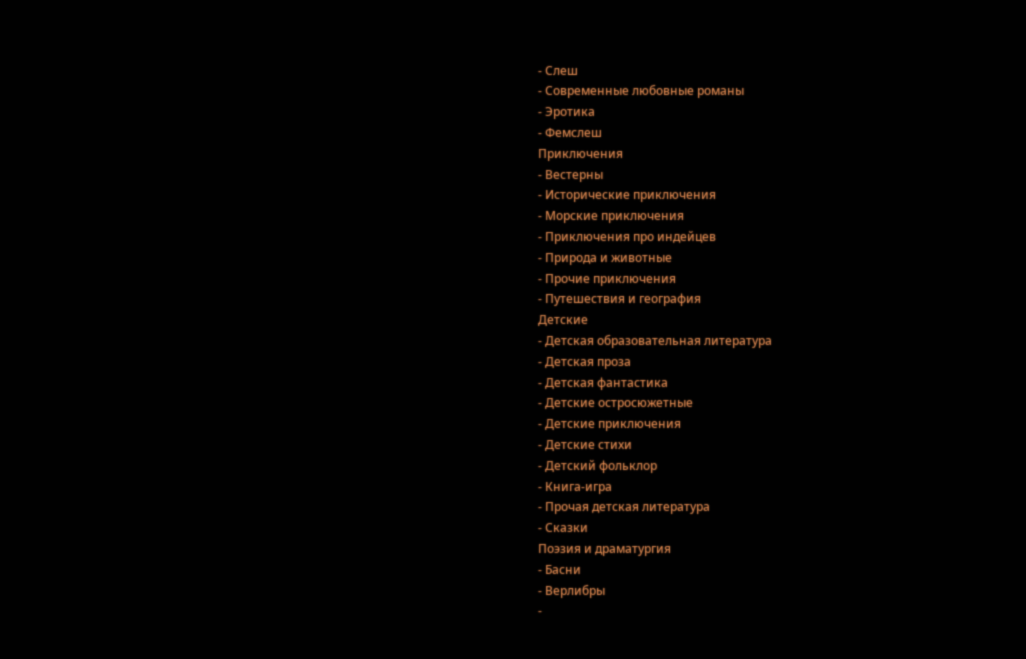- Слеш
- Современные любовные романы
- Эротика
- Фемслеш
Приключения
- Вестерны
- Исторические приключения
- Морские приключения
- Приключения про индейцев
- Природа и животные
- Прочие приключения
- Путешествия и география
Детские
- Детская образовательная литература
- Детская проза
- Детская фантастика
- Детские остросюжетные
- Детские приключения
- Детские стихи
- Детский фольклор
- Книга-игра
- Прочая детская литература
- Сказки
Поэзия и драматургия
- Басни
- Верлибры
-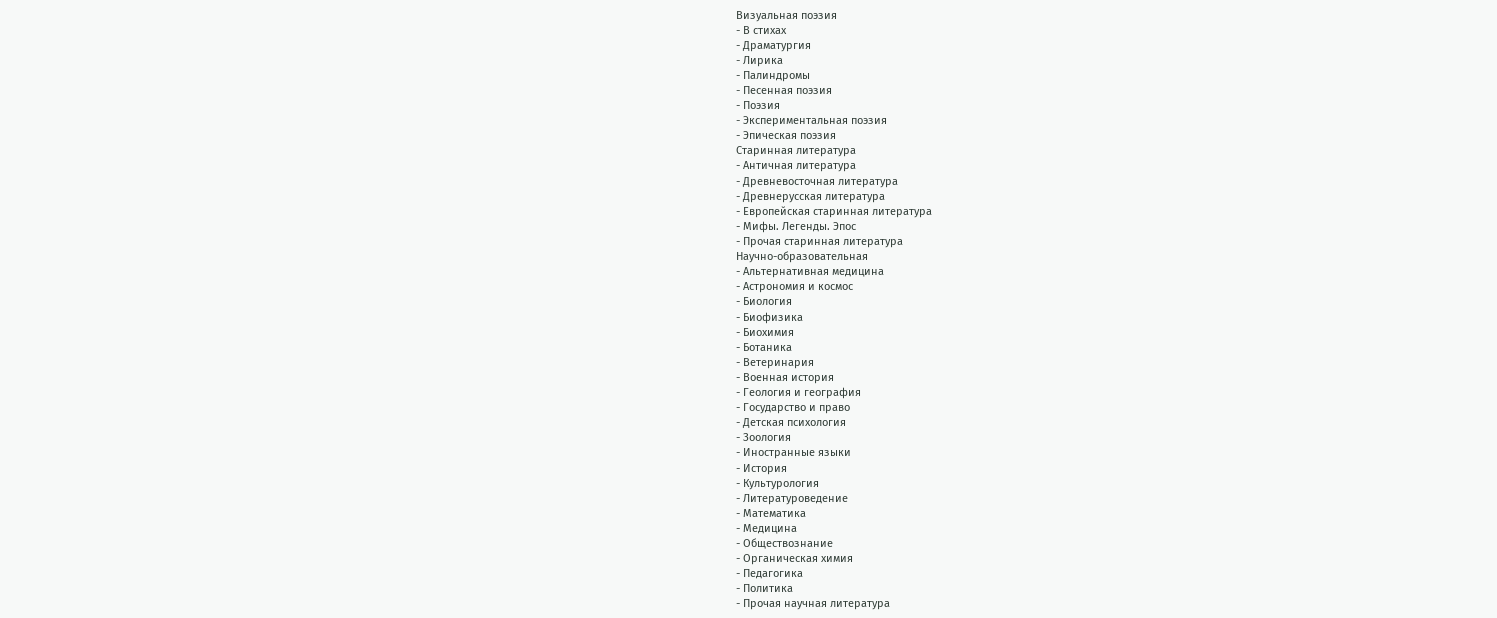Визуальная поэзия
- В стихах
- Драматургия
- Лирика
- Палиндромы
- Песенная поэзия
- Поэзия
- Экспериментальная поэзия
- Эпическая поэзия
Старинная литература
- Античная литература
- Древневосточная литература
- Древнерусская литература
- Европейская старинная литература
- Мифы. Легенды. Эпос
- Прочая старинная литература
Научно-образовательная
- Альтернативная медицина
- Астрономия и космос
- Биология
- Биофизика
- Биохимия
- Ботаника
- Ветеринария
- Военная история
- Геология и география
- Государство и право
- Детская психология
- Зоология
- Иностранные языки
- История
- Культурология
- Литературоведение
- Математика
- Медицина
- Обществознание
- Органическая химия
- Педагогика
- Политика
- Прочая научная литература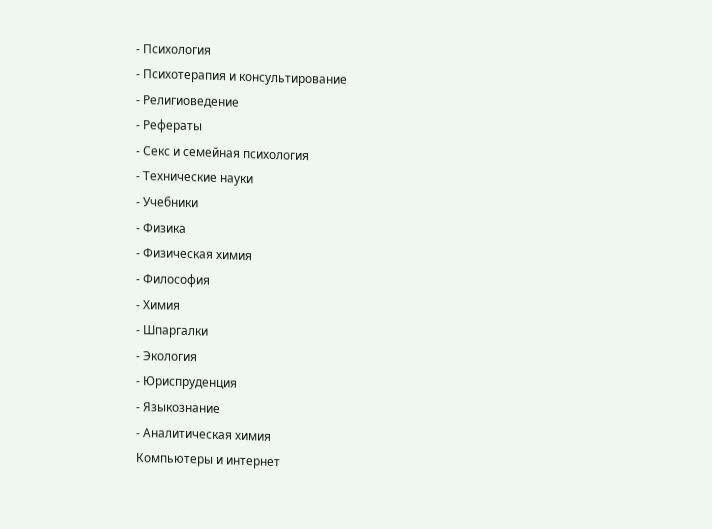- Психология
- Психотерапия и консультирование
- Религиоведение
- Рефераты
- Секс и семейная психология
- Технические науки
- Учебники
- Физика
- Физическая химия
- Философия
- Химия
- Шпаргалки
- Экология
- Юриспруденция
- Языкознание
- Аналитическая химия
Компьютеры и интернет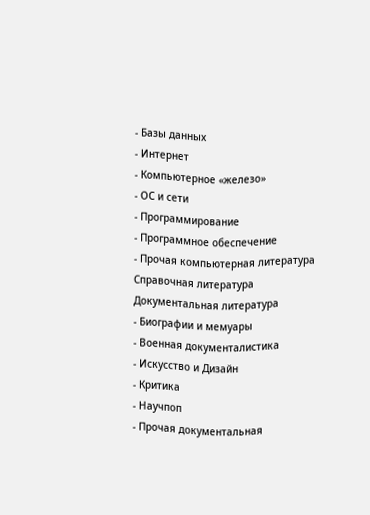- Базы данных
- Интернет
- Компьютерное «железо»
- ОС и сети
- Программирование
- Программное обеспечение
- Прочая компьютерная литература
Справочная литература
Документальная литература
- Биографии и мемуары
- Военная документалистика
- Искусство и Дизайн
- Критика
- Научпоп
- Прочая документальная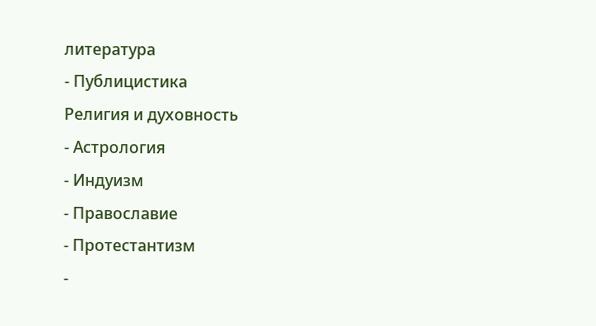литература
- Публицистика
Религия и духовность
- Астрология
- Индуизм
- Православие
- Протестантизм
-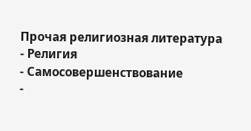Прочая религиозная литература
- Религия
- Самосовершенствование
-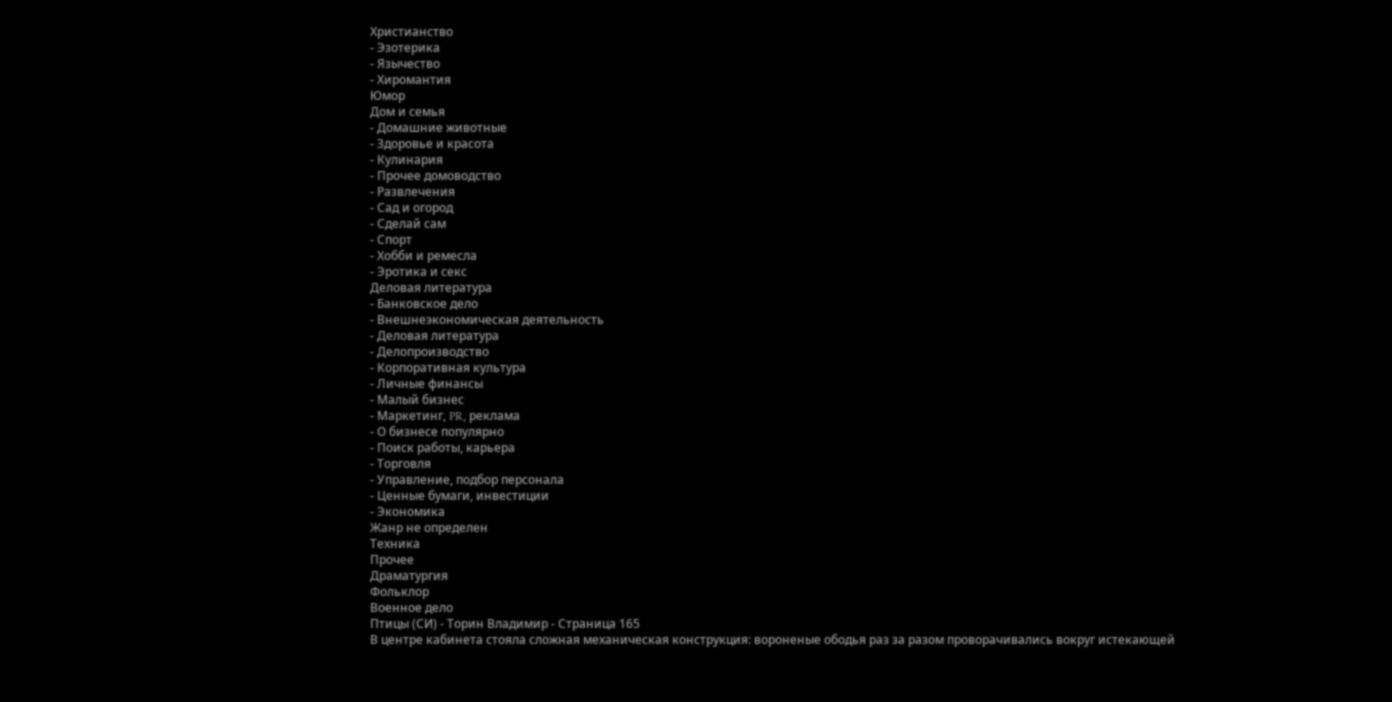Христианство
- Эзотерика
- Язычество
- Хиромантия
Юмор
Дом и семья
- Домашние животные
- Здоровье и красота
- Кулинария
- Прочее домоводство
- Развлечения
- Сад и огород
- Сделай сам
- Спорт
- Хобби и ремесла
- Эротика и секс
Деловая литература
- Банковское дело
- Внешнеэкономическая деятельность
- Деловая литература
- Делопроизводство
- Корпоративная культура
- Личные финансы
- Малый бизнес
- Маркетинг, PR, реклама
- О бизнесе популярно
- Поиск работы, карьера
- Торговля
- Управление, подбор персонала
- Ценные бумаги, инвестиции
- Экономика
Жанр не определен
Техника
Прочее
Драматургия
Фольклор
Военное дело
Птицы (СИ) - Торин Владимир - Страница 165
В центре кабинета стояла сложная механическая конструкция: вороненые ободья раз за разом проворачивались вокруг истекающей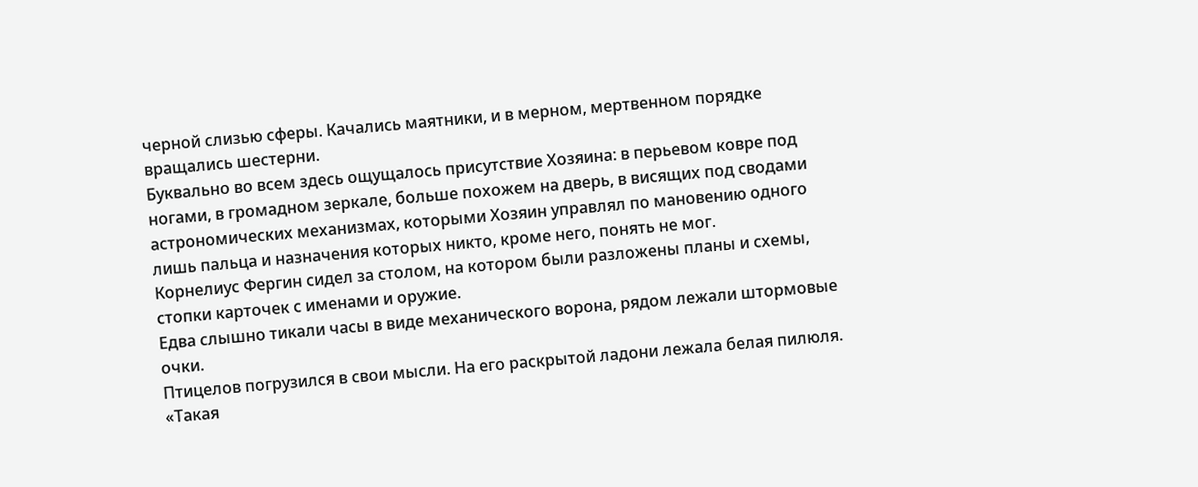черной слизью сферы. Качались маятники, и в мерном, мертвенном порядке вращались шестерни.
Буквально во всем здесь ощущалось присутствие Хозяина: в перьевом ковре под ногами, в громадном зеркале, больше похожем на дверь, в висящих под сводами астрономических механизмах, которыми Хозяин управлял по мановению одного лишь пальца и назначения которых никто, кроме него, понять не мог.
Корнелиус Фергин сидел за столом, на котором были разложены планы и схемы, стопки карточек с именами и оружие.
Едва слышно тикали часы в виде механического ворона, рядом лежали штормовые очки.
Птицелов погрузился в свои мысли. На его раскрытой ладони лежала белая пилюля.
«Такая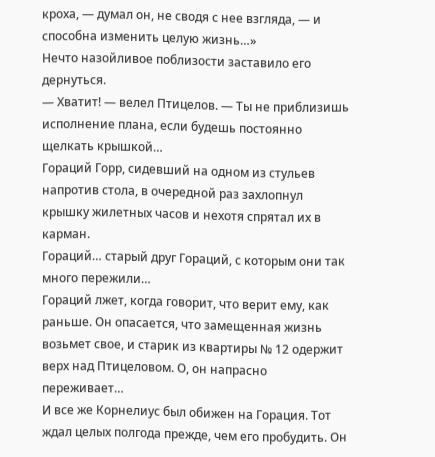кроха, — думал он, не сводя с нее взгляда, — и способна изменить целую жизнь…»
Нечто назойливое поблизости заставило его дернуться.
— Хватит! — велел Птицелов. — Ты не приблизишь исполнение плана, если будешь постоянно щелкать крышкой…
Гораций Горр, сидевший на одном из стульев напротив стола, в очередной раз захлопнул крышку жилетных часов и нехотя спрятал их в карман.
Гораций… старый друг Гораций, с которым они так много пережили…
Гораций лжет, когда говорит, что верит ему, как раньше. Он опасается, что замещенная жизнь возьмет свое, и старик из квартиры № 12 одержит верх над Птицеловом. О, он напрасно переживает…
И все же Корнелиус был обижен на Горация. Тот ждал целых полгода прежде, чем его пробудить. Он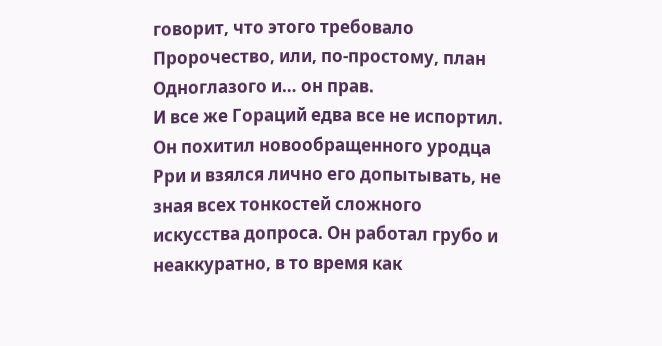говорит, что этого требовало Пророчество, или, по-простому, план Одноглазого и… он прав.
И все же Гораций едва все не испортил. Он похитил новообращенного уродца Рри и взялся лично его допытывать, не зная всех тонкостей сложного искусства допроса. Он работал грубо и неаккуратно, в то время как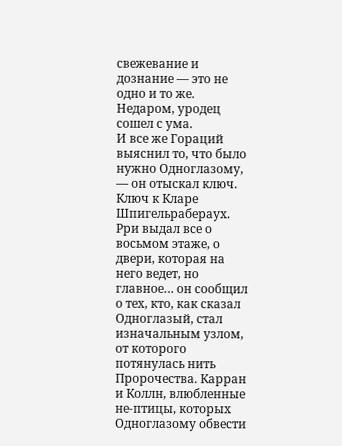свежевание и дознание — это не одно и то же. Недаром, уродец сошел с ума.
И все же Гораций выяснил то, что было нужно Одноглазому, — он отыскал ключ. Ключ к Кларе Шпигельрабераух. Рри выдал все о восьмом этаже, о двери, которая на него ведет, но главное… он сообщил о тех, кто, как сказал Одноглазый, стал изначальным узлом, от которого потянулась нить Пророчества. Карран и Коллн, влюбленные не-птицы, которых Одноглазому обвести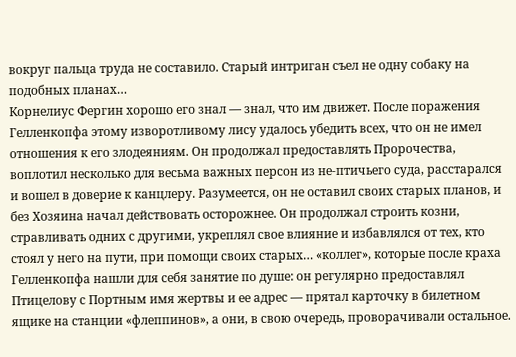вокруг пальца труда не составило. Старый интриган съел не одну собаку на подобных планах…
Корнелиус Фергин хорошо его знал — знал, что им движет. После поражения Гелленкопфа этому изворотливому лису удалось убедить всех, что он не имел отношения к его злодеяниям. Он продолжал предоставлять Пророчества, воплотил несколько для весьма важных персон из не-птичьего суда, расстарался и вошел в доверие к канцлеру. Разумеется, он не оставил своих старых планов, и без Хозяина начал действовать осторожнее. Он продолжал строить козни, стравливать одних с другими, укреплял свое влияние и избавлялся от тех, кто стоял у него на пути, при помощи своих старых… «коллег», которые после краха Гелленкопфа нашли для себя занятие по душе: он регулярно предоставлял Птицелову с Портным имя жертвы и ее адрес — прятал карточку в билетном ящике на станции «флеппинов», а они, в свою очередь, проворачивали остальное.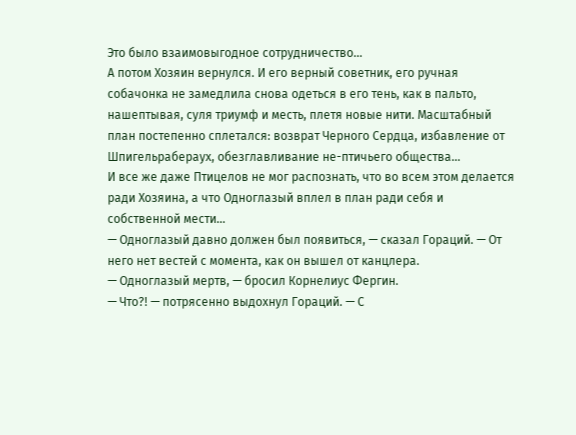Это было взаимовыгодное сотрудничество…
А потом Хозяин вернулся. И его верный советник, его ручная собачонка не замедлила снова одеться в его тень, как в пальто, нашептывая, суля триумф и месть, плетя новые нити. Масштабный план постепенно сплетался: возврат Черного Сердца, избавление от Шпигельрабераух, обезглавливание не-птичьего общества…
И все же даже Птицелов не мог распознать, что во всем этом делается ради Хозяина, а что Одноглазый вплел в план ради себя и собственной мести…
— Одноглазый давно должен был появиться, — сказал Гораций. — От него нет вестей с момента, как он вышел от канцлера.
— Одноглазый мертв, — бросил Корнелиус Фергин.
— Что?! — потрясенно выдохнул Гораций. — С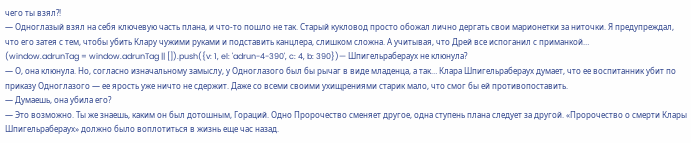чего ты взял?!
— Одноглазый взял на себя ключевую часть плана, и что-то пошло не так. Старый кукловод просто обожал лично дергать свои марионетки за ниточки. Я предупреждал, что его затея с тем, чтобы убить Клару чужими руками и подставить канцлера, слишком сложна. А учитывая, что Дрей все испоганил с приманкой…
(window.adrunTag = window.adrunTag || []).push({v: 1, el: 'adrun-4-390', c: 4, b: 390})— Шпигельрабераух не клюнула?
— О, она клюнула. Но, согласно изначальному замыслу, у Одноглазого был бы рычаг в виде младенца, а так… Клара Шпигельрабераух думает, что ее воспитанник убит по приказу Одноглазого — ее ярость уже ничто не сдержит. Даже со всеми своими ухищрениями старик мало, что смог бы ей противопоставить.
— Думаешь, она убила его?
— Это возможно. Ты же знаешь, каким он был дотошным, Гораций. Одно Пророчество сменяет другое, одна ступень плана следует за другой. «Пророчество о смерти Клары Шпигельрабераух» должно было воплотиться в жизнь еще час назад.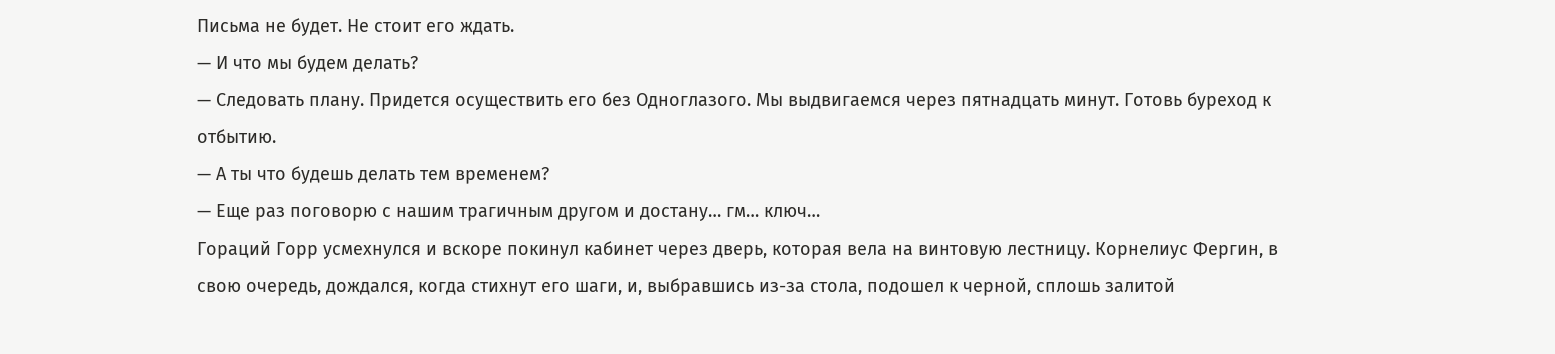Письма не будет. Не стоит его ждать.
— И что мы будем делать?
— Следовать плану. Придется осуществить его без Одноглазого. Мы выдвигаемся через пятнадцать минут. Готовь буреход к отбытию.
— А ты что будешь делать тем временем?
— Еще раз поговорю с нашим трагичным другом и достану… гм… ключ…
Гораций Горр усмехнулся и вскоре покинул кабинет через дверь, которая вела на винтовую лестницу. Корнелиус Фергин, в свою очередь, дождался, когда стихнут его шаги, и, выбравшись из-за стола, подошел к черной, сплошь залитой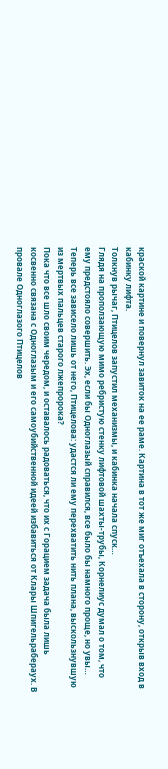краской картине и повернул завиток на ее раме. Картина в тот же миг отъехала в сторону, открыв вход в кабинку лифта.
Толкнув рычаг, Птицелов запустил механизмы, и кабинка начала спуск…
Глядя на проползающую мимо ребристую стенку лифтовой шахты-трубы, Корнелиус думал о том, что ему предстояло совершить. Эх, если бы Одноглазый справился, все было бы намного проще, но увы… Теперь все зависело лишь от него, Птицелова: удастся ли ему перехватить нить плана, выскользнувшую из мертвых пальцев старого лжепророка?
Пока что все шло своим чередом, и оставалось радоваться, что их с Горацием задача была лишь косвенно связана с Одноглазым и его самоубийственной идеей избавиться от Клары Шпигельрабераух. В провале Одноглазого Птицелов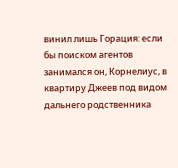винил лишь Горация: если бы поиском агентов занимался он, Корнелиус, в квартиру Джеев под видом дальнего родственника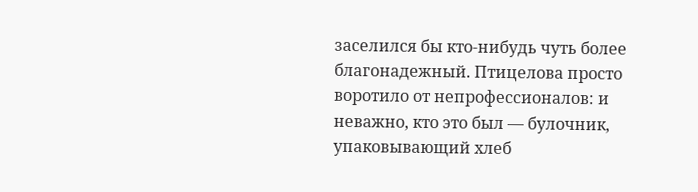заселился бы кто-нибудь чуть более благонадежный. Птицелова просто воротило от непрофессионалов: и неважно, кто это был — булочник, упаковывающий хлеб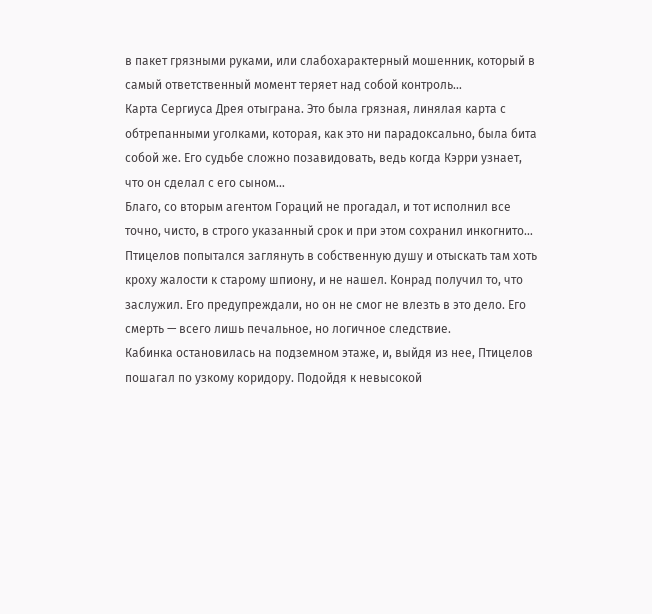в пакет грязными руками, или слабохарактерный мошенник, который в самый ответственный момент теряет над собой контроль…
Карта Сергиуса Дрея отыграна. Это была грязная, линялая карта с обтрепанными уголками, которая, как это ни парадоксально, была бита собой же. Его судьбе сложно позавидовать, ведь когда Кэрри узнает, что он сделал с его сыном…
Благо, со вторым агентом Гораций не прогадал, и тот исполнил все точно, чисто, в строго указанный срок и при этом сохранил инкогнито…
Птицелов попытался заглянуть в собственную душу и отыскать там хоть кроху жалости к старому шпиону, и не нашел. Конрад получил то, что заслужил. Его предупреждали, но он не смог не влезть в это дело. Его смерть — всего лишь печальное, но логичное следствие.
Кабинка остановилась на подземном этаже, и, выйдя из нее, Птицелов пошагал по узкому коридору. Подойдя к невысокой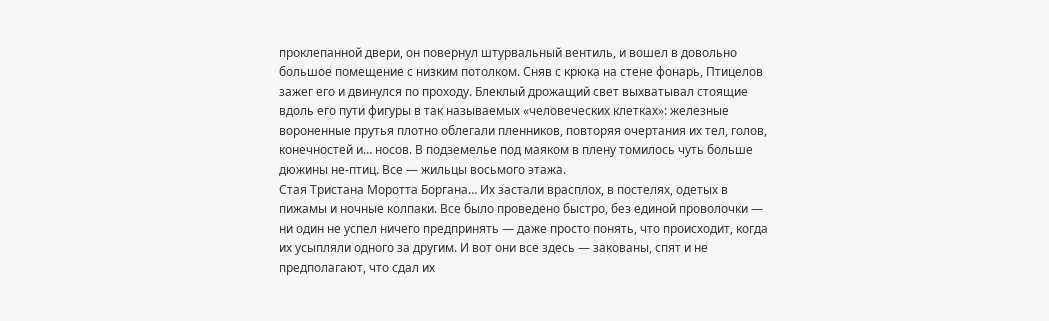проклепанной двери, он повернул штурвальный вентиль, и вошел в довольно большое помещение с низким потолком. Сняв с крюка на стене фонарь, Птицелов зажег его и двинулся по проходу. Блеклый дрожащий свет выхватывал стоящие вдоль его пути фигуры в так называемых «человеческих клетках»: железные вороненные прутья плотно облегали пленников, повторяя очертания их тел, голов, конечностей и… носов. В подземелье под маяком в плену томилось чуть больше дюжины не-птиц. Все — жильцы восьмого этажа.
Стая Тристана Моротта Боргана… Их застали врасплох, в постелях, одетых в пижамы и ночные колпаки. Все было проведено быстро, без единой проволочки — ни один не успел ничего предпринять — даже просто понять, что происходит, когда их усыпляли одного за другим. И вот они все здесь — закованы, спят и не предполагают, что сдал их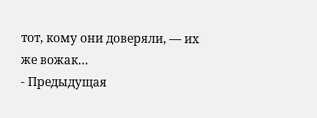тот, кому они доверяли, — их же вожак…
- Предыдущая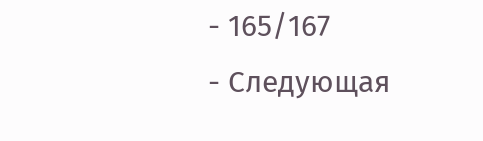- 165/167
- Следующая